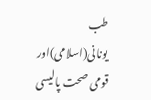طب یونانی(اسلامی)اور قومی صحت پالیسی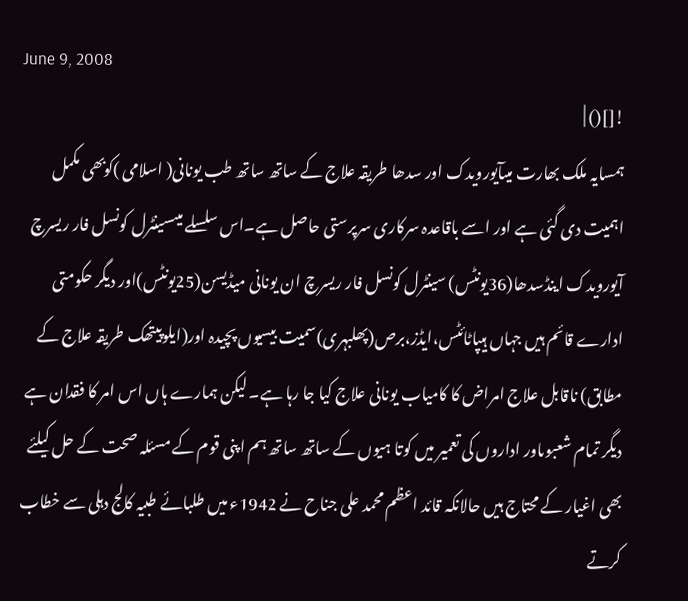June 9, 2008
![]() |
ہمسایہ ملک بھارت میںآیورویدک اور سدھا طریقہ علاج کے ساتھ ساتھ طب یونانی( اسلامی )کوبھی مکمل اہمیت دی گئی ہے اور اسے باقاعدہ سرکاری سرپرستی حاصل ہے۔اس سلسلے میںسینٹرل کونسل فار ریسرچ آیورویدک اینڈسدھا(36یونٹس) سینٹرل کونسل فار ریسرچ ان یونانی میڈیسن(25یونٹس)اور دیگر حکومتی ادارے قائم ہیں جہاں ہیپاٹائٹس،ایڈز،برص(پھلبہری)سمیت بیسیوں پچیدہ اور(ایلوپیتھک طریقہ علاج کے مطابق) ناقابل علاج امراض کا کامیاب یونانی علاج کیا جا رہا ہے۔ لیکن ہمارے ہاں اس امر کا فقدان ہے دیگر تمام شعبوںاور اداروں کی تعمیر میں کوتا ہیوں کے ساتھ ساتھ ہم اپنی قوم کے مسئلہ صحت کے حل کیلئے بھی اغیار کے محتاج ہیں حالانکہ قائد اعظم محمد علی جناح نے 1942ء میں طلبائے طبیہ کالج دہلی سے خطاب کرتے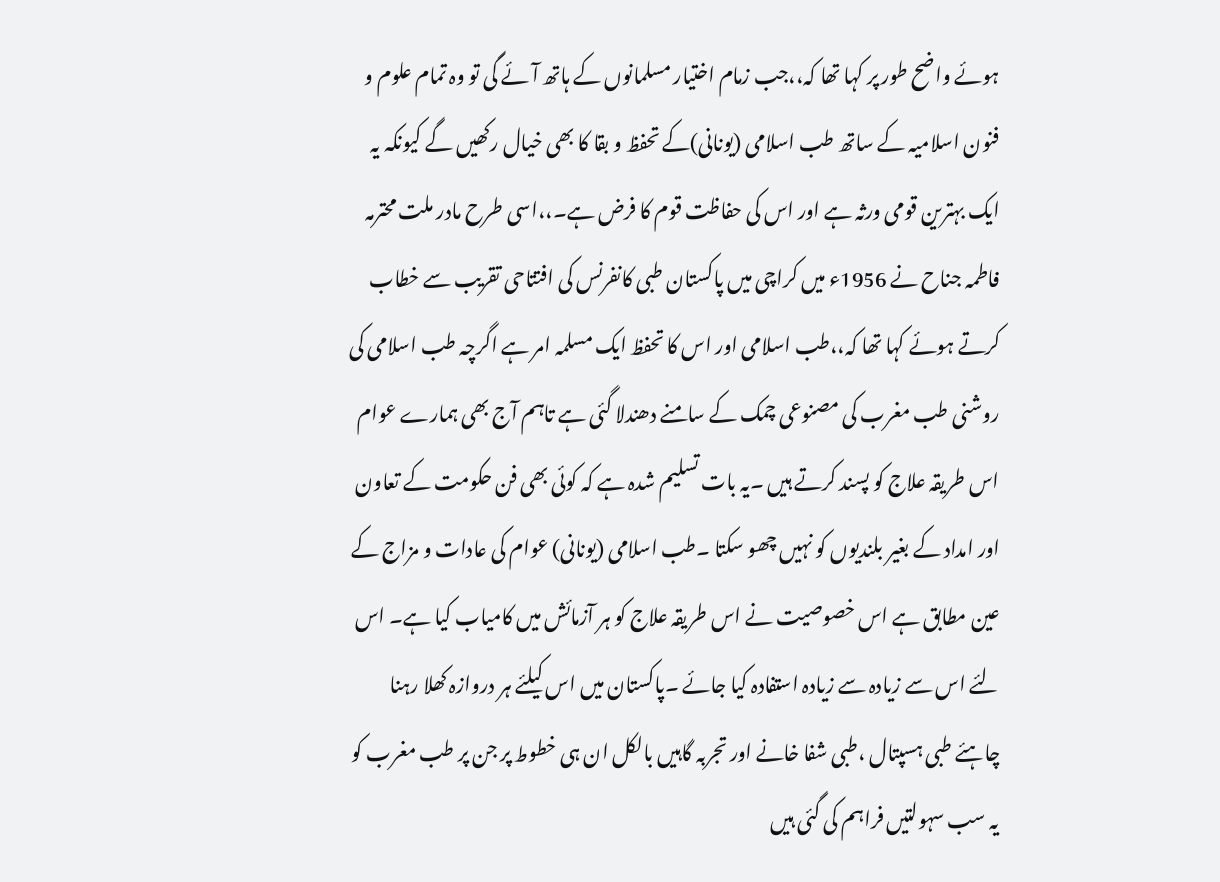ہوئے واضح طور پر کہا تھا کہ،،جب زمام اختیار مسلمانوں کے ہاتھ آئے گی تو وہ تمام علوم و فنون اسلامیہ کے ساتھ طب اسلامی (یونانی)کے تحفظ و بقا کا بھی خیال رکھیں گے کیونکہ یہ ایک بہترین قومی ورثہ ہے اور اس کی حفاظت قوم کا فرض ہے۔،،اسی طرح مادر ملت محترمہ فاطمہ جناح نے 1956ء میں کراچی میں پاکستان طبی کانفرنس کی افتتاحی تقریب سے خطاب کرتے ہوئے کہا تھا کہ،،طب اسلامی اور اس کا تحفظ ایک مسلمہ امر ہے اگرچہ طب اسلامی کی روشنی طب مغرب کی مصنوعی چمک کے سامنے دھندلا گئی ہے تاہم آج بھی ہمارے عوام اس طریقہ علاج کو پسند کرتے ہیں ۔یہ بات تسلیم شدہ ہے کہ کوئی بھی فن حکومت کے تعاون اور امداد کے بغیر بلندیوں کو نہیں چھو سکتا ۔طب اسلامی (یونانی) عوام کی عادات و مزاج کے عین مطابق ہے اس خصوصیت نے اس طریقہ علاج کو ہر آزمائش میں کامیاب کیا ہے۔ اس لئے اس سے زیادہ سے زیادہ استفادہ کیا جائے ۔پاکستان میں اس کیلئے ہر دروازہ کھلا رہنا چاہئے طبی ہسپتال ،طبی شفا خانے اور تجربہ گاہیں بالکل ان ہی خطوط پر جن پر طب مغرب کو یہ سب سہولتیں فراہم کی گئی ہیں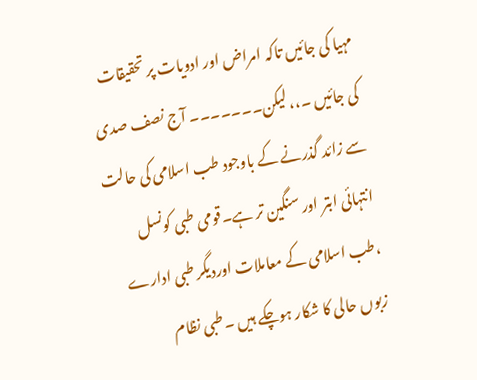مہیا کی جائیں تاکہ امراض اور ادویات پر تحقیقات کی جائیں ۔،، لیکن۔۔۔۔۔۔۔ آج نصف صدی سے زائد گذرنے کے باوجود طب اسلامی کی حالت انتہائی ابتر اور سنگین تر ہے۔قومی طبی کونسل ،طب اسلامی کے معاملات اوردیگر طبی ادارے زبوں حالی کا شکار ہوچکے ہیں ۔طبی نظام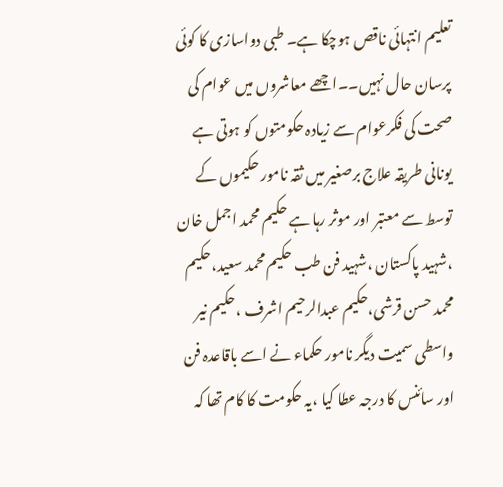تعلیم انتہائی ناقص ہوچکا ہے۔ طبی دواسازی کا کوئی پرسان حال نہیں۔۔اچھے معاشروں میں عوام کی صحت کی فکرعوام سے زیادہ حکومتوں کو ہوتی ہے یونانی طریقہ علاج برصغیر میں ثقہ نامور حکیموں کے توسط سے معتبر اور موثر رہا ہے حکیم محمد اجمل خان ،شہید پاکستان ،شہید فن طب حکیم محمد سعید،حکیم محمد حسن قرشی،حکیم عبدالرحیم اشرف ،حکیم نیر واسطی سمیت دیگر نامور حکماء نے اسے باقاعدہ فن اور سائنس کا درجہ عطا کیا ،یہ حکومت کا کام تھا کہ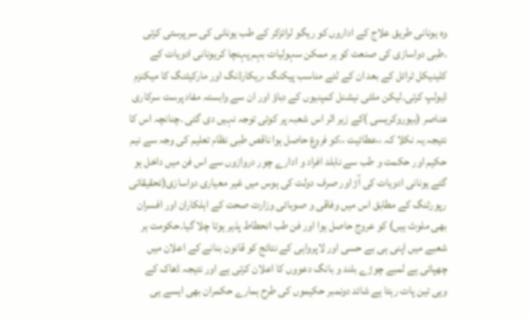وہ یونانی طریق علاج کے اداروں کو ریگو لرائزکر کے طب یونانی کی سرپرستی کرتی ۔طبی دواسازی کی صنعت کو ہر ممکن سہولیات بہم پہنچا کریونانی ادویات کے کلینیکل ٹرائل کے بعد ان کے لئے مناسب پیکنگ ،ریکارڈنگ اور مارکیٹنگ کا میکنزم ڈیولپ کرتی۔لیکن ملٹی نیشنل کمپنیوں کے دباؤ اور ان سے وابستہ مفاد پرست سرکاری عناصر (بیوروکریسی )کے زیر اثر اس شعبہ پر کوئی توجہ نہیں دی گئی ۔چنانچہ اس کا نتیجہ یہ نکلا کہ ،،عطائیت ،،کو فروغ حاصل ہوا ناقص طبی نظام تعلیم کی وجہ سے نیم حکیم اور حکمت و طب سے نابلد افراد و ادارے چور دروازوں سے اس فن میں داخل ہو گئے یونانی ادویات کی آڑ اور صرف دولت کی ہوس میں غیر معیاری دواسازی(تحقیقاتی رپورٹنگ کے مطابق اس میں وفاقی و صوبائی وزارت صحت کے اہلکاران اور افسران بھی ملوث ہیں) کو عروج حاصل ہوا اور فن طب انحطاط پذیر ہوتا چلا گیا۔حکومت ہر شعبے میں اپنی ہی بے حسی اور لاپرواہی کے نتائج کو قانون بنانے کے اعلان میں چھپاتی ہے لمبے چوڑے بلند و بانگ دعووں کا اعلان کرتی ہے اور نتیجہ ڈھاک کے وہی تین پات رہتا ہے شائد دونمبر حکیموں کی طرح ہمارے حکمران بھی ایسے ہی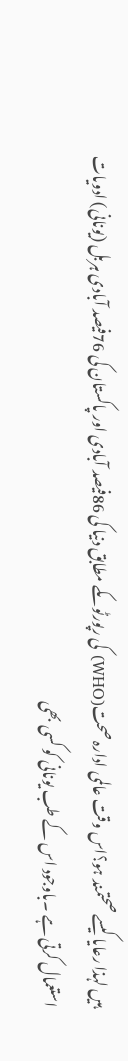ہیں لہذا رعایا کیسے صحتمند ہو؟اس وقت عالمی ادارہ صحت(WHO) کی رپورٹوںکے مطابق دنیا کی 86فیصد آبادی اور پاکستان کی 76فیصد آبادی ہربل (یونانی) ادویات استعمال کرتی ہے ۔باوجود اس کے طب یونانی کو کسی بھی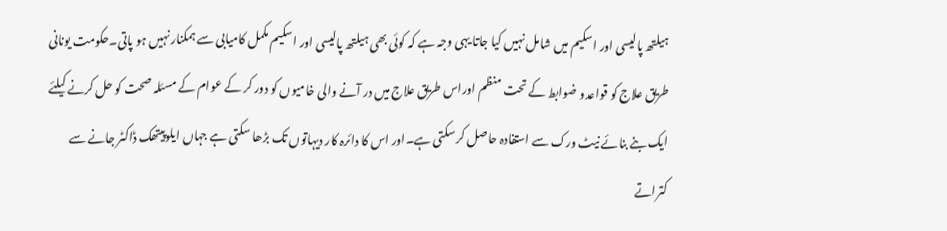ہیلتھ پالیسی اور اسکیم میں شامل نہیں کیا جاتا یہی وجہ ہے کہ کوئی بھی ہیلتھ پالیسی اور اسکیم مکمل کامیابی سے ہمکنار نہیں ہو پاتی۔حکومت یونانی طریق علاج کو قواعدو ضوابط کے تحت منظم اوراس طریق علاج میں در آنے والی خامیوں کو دور کر کے عوام کے مسئلہ صحت کو حل کرنے کیلئے ایک بنے بنائے نیٹ ورک سے استفادہ حاصل کر سکتی ہے۔اور اس کا دائرہ کار دیہاتوں تک بڑھا سکتی ہے جہاں ایلوپیتھک ڈاکٹر جانے سے کتراتے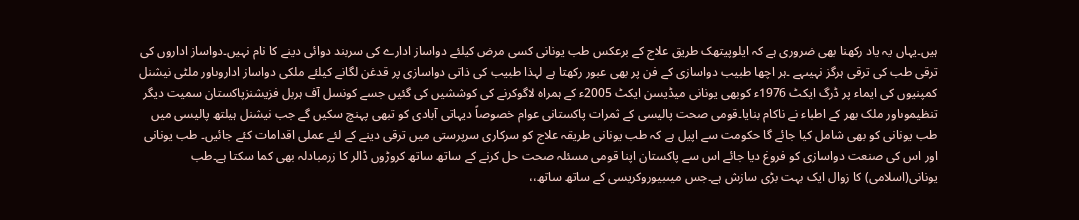ہیں۔یہاں یہ یاد رکھنا بھی ضروری ہے کہ ایلوپیتھک طریق علاج کے برعکس طب یونانی کسی مرض کیلئے دواساز ادارے کی سربند دوائی دینے کا نام نہیں۔دواساز اداروں کی ترقی طب کی ترقی ہرگز نہیںہے ۔ہر اچھا طبیب دواسازی کے فن پر بھی عبور رکھتا ہے لہذا طبیب کی ذاتی دواسازی پر قدغن لگانے کیلئے ملکی دواساز اداروںاور ملٹی نیشنل کمپنیوں کی ایماء پر ڈرگ ایکٹ 1976ء کوبھی یونانی میڈیسن ایکٹ 2005ء کے ہمراہ لاگوکرنے کی کوششیں کی گئیں جسے کونسل آف ہربل فزیشنزپاکستان سمیت دیگر تنظیموںاور ملک بھر کے اطباء نے ناکام بنایا۔قومی صحت پالیسی کے ثمرات پاکستانی عوام خصوصاً دیہاتی آبادی کو تبھی پہنچ سکیں گے جب نیشنل ہیلتھ پالیسی میں طب یونانی کو بھی شامل کیا جائے گا حکومت سے اپیل ہے کہ طب یونانی طریقہ علاج کو سرکاری سرپرستی میں ترقی دینے کے لئے عملی اقدامات کئے جائیں۔ طب یونانی اور اس کی صنعت دواسازی کو فروغ دیا جائے اس سے پاکستان اپنا قومی مسئلہ صحت حل کرنے کے ساتھ ساتھ کروڑوں ڈالر کا زرمبادلہ بھی کما سکتا ہے۔طب یونانی(اسلامی) کا زوال ایک بہت بڑی سازش ہے۔جس میںبیوروکریسی کے ساتھ ساتھ،،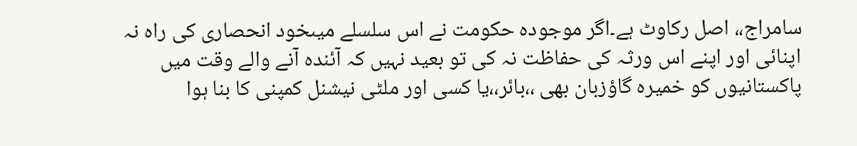سامراج،، اصل رکاوٹ ہے۔اگر موجودہ حکومت نے اس سلسلے میںخود انحصاری کی راہ نہ اپنائی اور اپنے اس ورثہ کی حفاظت نہ کی تو بعید نہیں کہ آئندہ آنے والے وقت میں پاکستانیوں کو خمیرہ گاؤزبان بھی ،،بائر،،یا کسی اور ملٹی نیشنل کمپنی کا بنا ہوا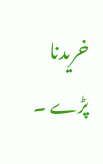خریدنا پڑے ۔